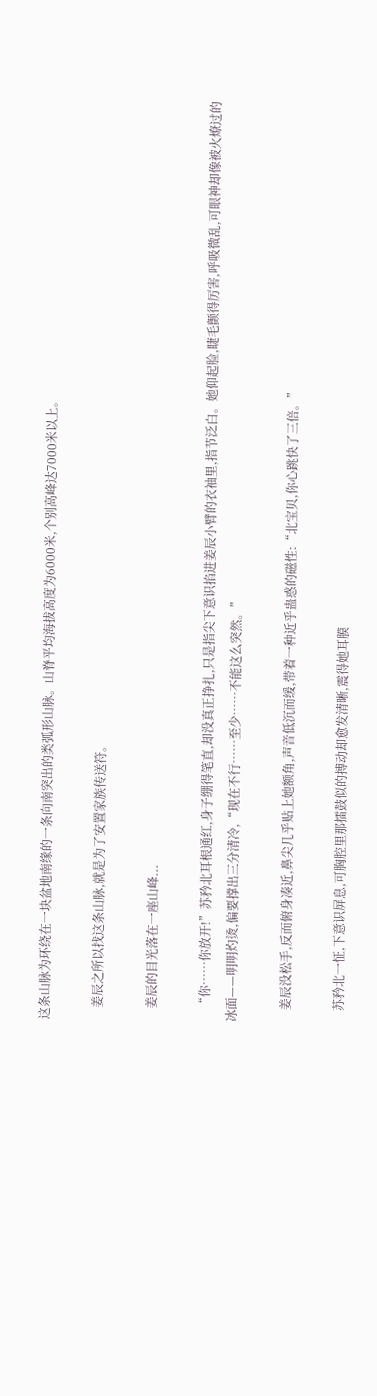这条山脉为环绕在一块盆地南缘的一条向南突出的类弧形山脉。山脊平均海拔高度为6000米,个别高峰达7000米以上。

    姜辰之所以找这条山脉,就是为了安置家族传送符。

    姜辰的目光落在一座山峰...

    “你……你放开!”苏矜北耳根通红,身子绷得笔直,却没真正挣扎,只是指尖下意识掐进姜辰小臂的衣袖里,指节泛白。她仰起脸,睫毛颤得厉害,呼吸微乱,可眼神却像被火燎过的冰面——明明灼烫,偏要撑出三分清冷,“现在不行……至少……不能这么突然。”

    姜辰没松手,反而俯身凑近,鼻尖几乎贴上她额角,声音低沉而缓,带着一种近乎蛊惑的磁性:“北宝贝,你心跳快了三倍。”

    苏矜北一怔,下意识屏息,可胸腔里那擂鼓似的搏动却愈发清晰,震得她耳膜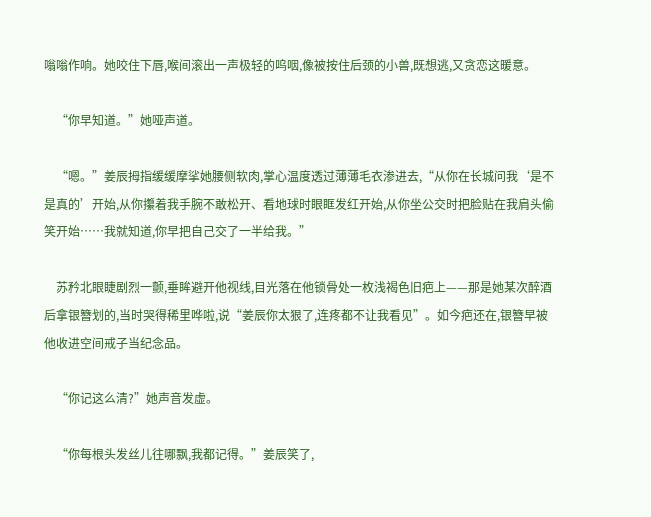嗡嗡作响。她咬住下唇,喉间滚出一声极轻的呜咽,像被按住后颈的小兽,既想逃,又贪恋这暖意。

    “你早知道。”她哑声道。

    “嗯。”姜辰拇指缓缓摩挲她腰侧软肉,掌心温度透过薄薄毛衣渗进去,“从你在长城问我‘是不是真的’开始,从你攥着我手腕不敢松开、看地球时眼眶发红开始,从你坐公交时把脸贴在我肩头偷笑开始……我就知道,你早把自己交了一半给我。”

    苏矜北眼睫剧烈一颤,垂眸避开他视线,目光落在他锁骨处一枚浅褐色旧疤上——那是她某次醉酒后拿银簪划的,当时哭得稀里哗啦,说“姜辰你太狠了,连疼都不让我看见”。如今疤还在,银簪早被他收进空间戒子当纪念品。

    “你记这么清?”她声音发虚。

    “你每根头发丝儿往哪飘,我都记得。”姜辰笑了,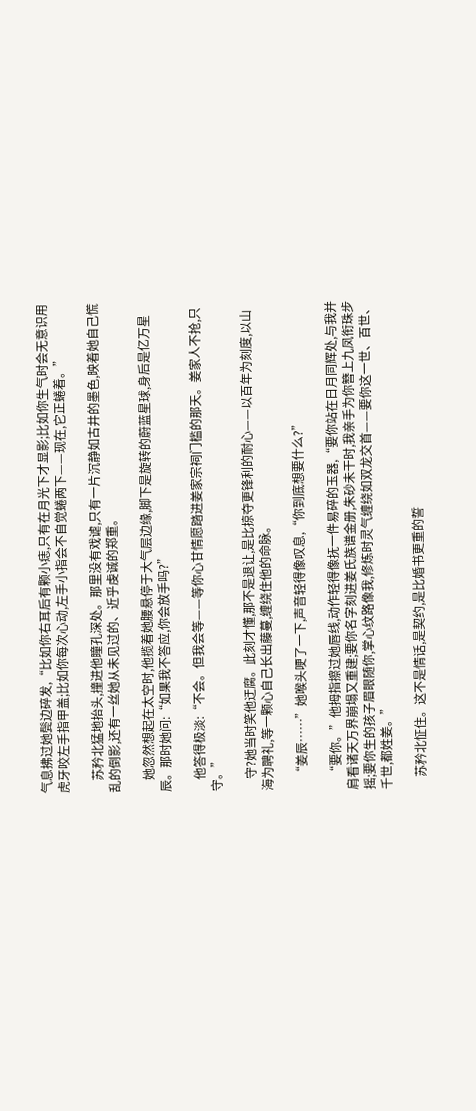气息拂过她鬓边碎发,“比如你右耳后有颗小痣,只有在月光下才显影;比如你生气时会无意识用虎牙咬左手指甲盖;比如你每次心动,左手小指会不自觉蜷两下——现在,它正蜷着。”

    苏矜北猛地抬头,撞进他瞳孔深处。那里没有戏谑,只有一片沉静如古井的墨色,映着她自己慌乱的倒影,还有一丝她从未见过的、近乎虔诚的郑重。

    她忽然想起在太空时,他揽着她腰悬停于大气层边缘,脚下是旋转的蔚蓝星球,身后是亿万星辰。那时她问:“如果我不答应,你会放手吗?”

    他答得极淡:“不会。但我会等——等你心甘情愿踏进姜家宗祠门槛的那天。姜家人不抢,只守。”

    守?她当时笑他迂腐。此刻才懂,那不是退让,是比掠夺更锋利的耐心——以百年为刻度,以山海为聘礼,等一颗心自己长出藤蔓,缠绕住他的命脉。

    “姜辰……”她喉头哽了一下,声音轻得像叹息,“你到底想要什么?”

    “要你。”他拇指擦过她唇线,动作轻得像抚一件易碎的玉器,“要你站在日月同辉处,与我并肩看诸天万界崩塌又重建;要你名字刻进姜氏族谱金册,朱砂未干时,我亲手为你簪上九凤衔珠步摇;要你生的孩子眉眼随你,掌心纹路像我,修炼时灵气缠绕如双龙交首——要你这一世、百世、千世,都姓姜。”

    苏矜北怔住。这不是情话,是契约,是比婚书更重的誓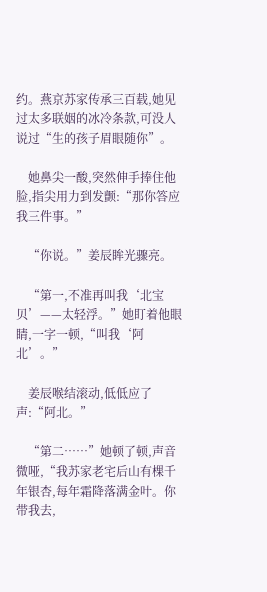约。燕京苏家传承三百载,她见过太多联姻的冰冷条款,可没人说过“生的孩子眉眼随你”。

    她鼻尖一酸,突然伸手捧住他脸,指尖用力到发颤:“那你答应我三件事。”

    “你说。”姜辰眸光骤亮。

    “第一,不准再叫我‘北宝贝’——太轻浮。”她盯着他眼睛,一字一顿,“叫我‘阿北’。”

    姜辰喉结滚动,低低应了声:“阿北。”

    “第二……”她顿了顿,声音微哑,“我苏家老宅后山有棵千年银杏,每年霜降落满金叶。你带我去,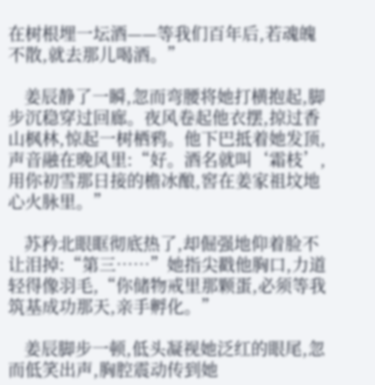在树根埋一坛酒——等我们百年后,若魂魄不散,就去那儿喝酒。”

    姜辰静了一瞬,忽而弯腰将她打横抱起,脚步沉稳穿过回廊。夜风卷起他衣摆,掠过香山枫林,惊起一树栖鸦。他下巴抵着她发顶,声音融在晚风里:“好。酒名就叫‘霜枝’,用你初雪那日接的檐冰酿,窖在姜家祖坟地心火脉里。”

    苏矜北眼眶彻底热了,却倔强地仰着脸不让泪掉:“第三……”她指尖戳他胸口,力道轻得像羽毛,“你储物戒里那颗蛋,必须等我筑基成功那天,亲手孵化。”

    姜辰脚步一顿,低头凝视她泛红的眼尾,忽而低笑出声,胸腔震动传到她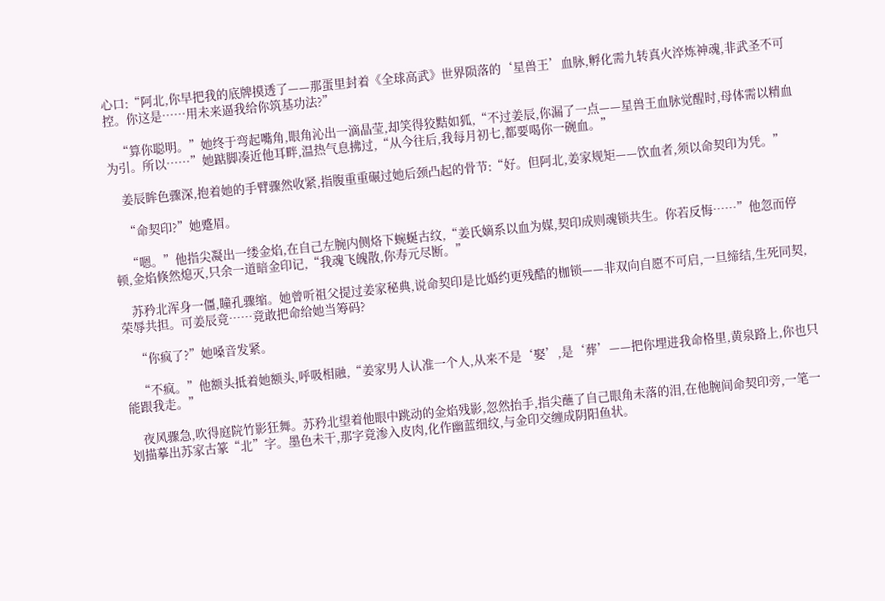心口:“阿北,你早把我的底牌摸透了——那蛋里封着《全球高武》世界陨落的‘星兽王’血脉,孵化需九转真火淬炼神魂,非武圣不可控。你这是……用未来逼我给你筑基功法?”

    “算你聪明。”她终于弯起嘴角,眼角沁出一滴晶莹,却笑得狡黠如狐,“不过姜辰,你漏了一点——星兽王血脉觉醒时,母体需以精血为引。所以……”她踮脚凑近他耳畔,温热气息拂过,“从今往后,我每月初七,都要喝你一碗血。”

    姜辰眸色骤深,抱着她的手臂骤然收紧,指腹重重碾过她后颈凸起的骨节:“好。但阿北,姜家规矩——饮血者,须以命契印为凭。”

    “命契印?”她蹙眉。

    “嗯。”他指尖凝出一缕金焰,在自己左腕内侧烙下蜿蜒古纹,“姜氏嫡系以血为媒,契印成则魂锁共生。你若反悔……”他忽而停顿,金焰倏然熄灭,只余一道暗金印记,“我魂飞魄散,你寿元尽断。”

    苏矜北浑身一僵,瞳孔骤缩。她曾听祖父提过姜家秘典,说命契印是比婚约更残酷的枷锁——非双向自愿不可启,一旦缔结,生死同契,荣辱共担。可姜辰竟……竟敢把命给她当筹码?

    “你疯了?”她嗓音发紧。

    “不疯。”他额头抵着她额头,呼吸相融,“姜家男人认准一个人,从来不是‘娶’,是‘葬’——把你埋进我命格里,黄泉路上,你也只能跟我走。”

    夜风骤急,吹得庭院竹影狂舞。苏矜北望着他眼中跳动的金焰残影,忽然抬手,指尖蘸了自己眼角未落的泪,在他腕间命契印旁,一笔一划描摹出苏家古篆“北”字。墨色未干,那字竟渗入皮肉,化作幽蓝细纹,与金印交缠成阴阳鱼状。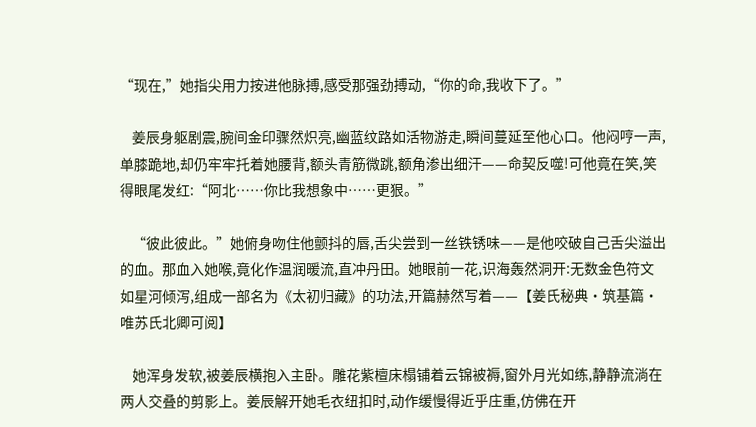“现在,”她指尖用力按进他脉搏,感受那强劲搏动,“你的命,我收下了。”

    姜辰身躯剧震,腕间金印骤然炽亮,幽蓝纹路如活物游走,瞬间蔓延至他心口。他闷哼一声,单膝跪地,却仍牢牢托着她腰背,额头青筋微跳,额角渗出细汗——命契反噬!可他竟在笑,笑得眼尾发红:“阿北……你比我想象中……更狠。”

    “彼此彼此。”她俯身吻住他颤抖的唇,舌尖尝到一丝铁锈味——是他咬破自己舌尖溢出的血。那血入她喉,竟化作温润暖流,直冲丹田。她眼前一花,识海轰然洞开:无数金色符文如星河倾泻,组成一部名为《太初归藏》的功法,开篇赫然写着——【姜氏秘典·筑基篇·唯苏氏北卿可阅】

    她浑身发软,被姜辰横抱入主卧。雕花紫檀床榻铺着云锦被褥,窗外月光如练,静静流淌在两人交叠的剪影上。姜辰解开她毛衣纽扣时,动作缓慢得近乎庄重,仿佛在开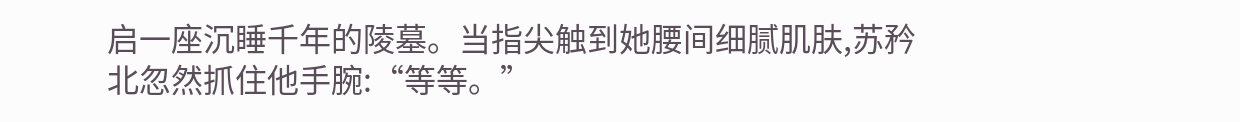启一座沉睡千年的陵墓。当指尖触到她腰间细腻肌肤,苏矜北忽然抓住他手腕:“等等。”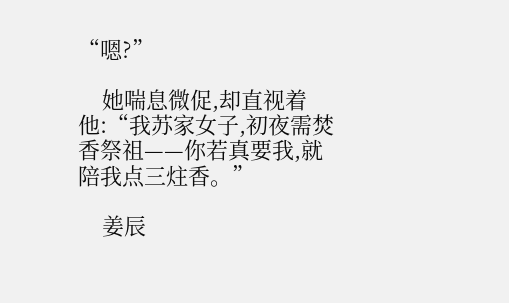“嗯?”

    她喘息微促,却直视着他:“我苏家女子,初夜需焚香祭祖——你若真要我,就陪我点三炷香。”

    姜辰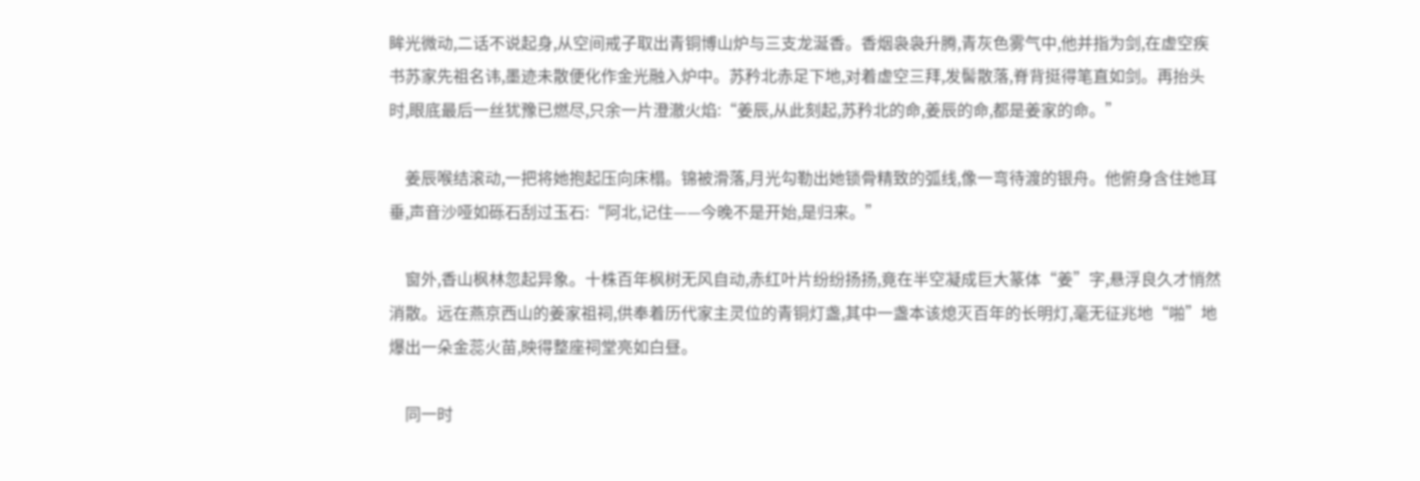眸光微动,二话不说起身,从空间戒子取出青铜博山炉与三支龙涎香。香烟袅袅升腾,青灰色雾气中,他并指为剑,在虚空疾书苏家先祖名讳,墨迹未散便化作金光融入炉中。苏矜北赤足下地,对着虚空三拜,发髻散落,脊背挺得笔直如剑。再抬头时,眼底最后一丝犹豫已燃尽,只余一片澄澈火焰:“姜辰,从此刻起,苏矜北的命,姜辰的命,都是姜家的命。”

    姜辰喉结滚动,一把将她抱起压向床榻。锦被滑落,月光勾勒出她锁骨精致的弧线,像一弯待渡的银舟。他俯身含住她耳垂,声音沙哑如砾石刮过玉石:“阿北,记住——今晚不是开始,是归来。”

    窗外,香山枫林忽起异象。十株百年枫树无风自动,赤红叶片纷纷扬扬,竟在半空凝成巨大篆体“姜”字,悬浮良久才悄然消散。远在燕京西山的姜家祖祠,供奉着历代家主灵位的青铜灯盏,其中一盏本该熄灭百年的长明灯,毫无征兆地“啪”地爆出一朵金蕊火苗,映得整座祠堂亮如白昼。

    同一时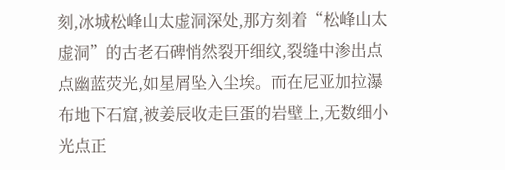刻,冰城松峰山太虚洞深处,那方刻着“松峰山太虚洞”的古老石碑悄然裂开细纹,裂缝中渗出点点幽蓝荧光,如星屑坠入尘埃。而在尼亚加拉瀑布地下石窟,被姜辰收走巨蛋的岩壁上,无数细小光点正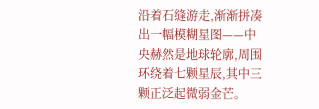沿着石缝游走,渐渐拼凑出一幅模糊星图——中央赫然是地球轮廓,周围环绕着七颗星辰,其中三颗正泛起微弱金芒。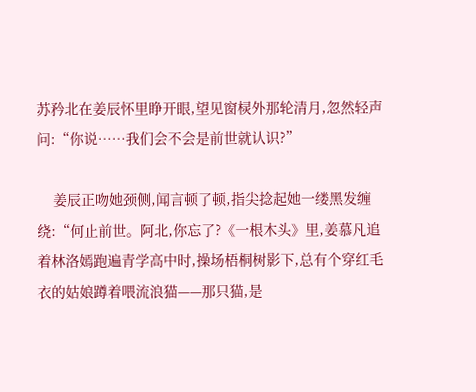苏矜北在姜辰怀里睁开眼,望见窗棂外那轮清月,忽然轻声问:“你说……我们会不会是前世就认识?”

    姜辰正吻她颈侧,闻言顿了顿,指尖捻起她一缕黑发缠绕:“何止前世。阿北,你忘了?《一根木头》里,姜慕凡追着林洛嫣跑遍青学高中时,操场梧桐树影下,总有个穿红毛衣的姑娘蹲着喂流浪猫——那只猫,是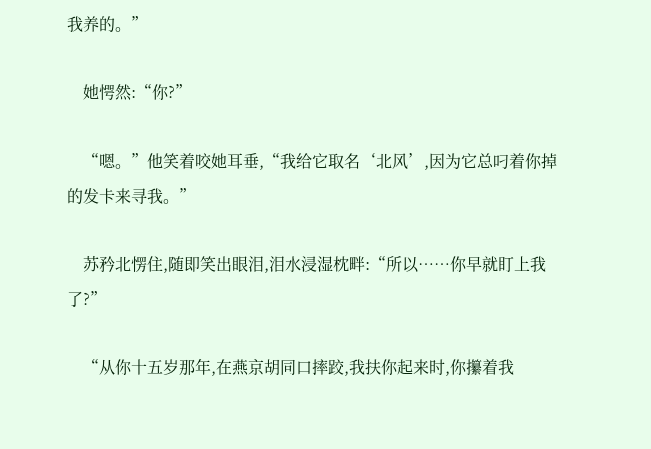我养的。”

    她愕然:“你?”

    “嗯。”他笑着咬她耳垂,“我给它取名‘北风’,因为它总叼着你掉的发卡来寻我。”

    苏矜北愣住,随即笑出眼泪,泪水浸湿枕畔:“所以……你早就盯上我了?”

    “从你十五岁那年,在燕京胡同口摔跤,我扶你起来时,你攥着我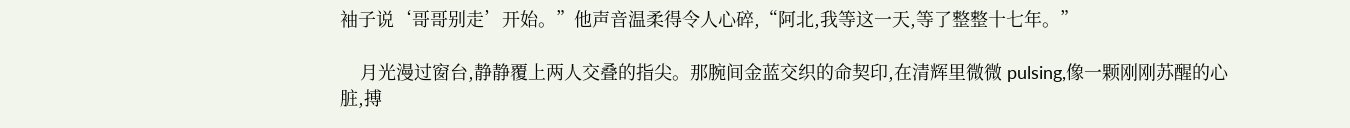袖子说‘哥哥别走’开始。”他声音温柔得令人心碎,“阿北,我等这一天,等了整整十七年。”

    月光漫过窗台,静静覆上两人交叠的指尖。那腕间金蓝交织的命契印,在清辉里微微 pulsing,像一颗刚刚苏醒的心脏,搏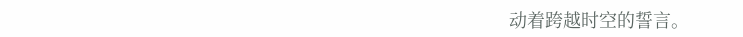动着跨越时空的誓言。